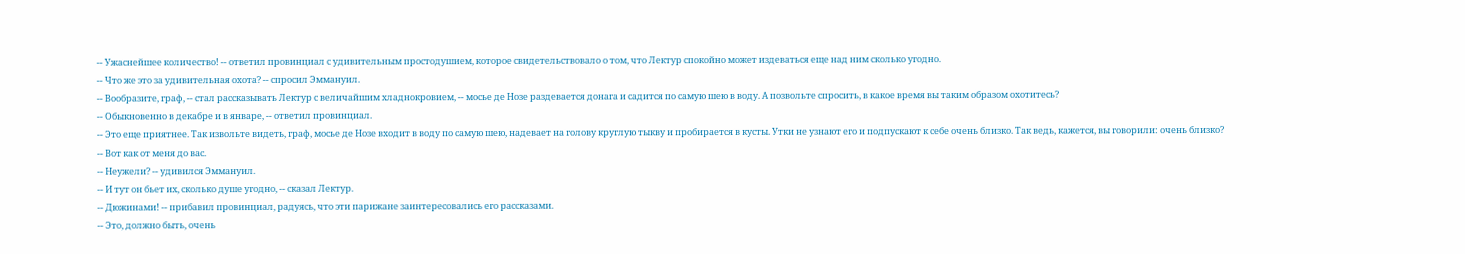-- Ужаснейшее количество! -- ответил провинциал с удивительным простодушием, которое свидетельствовало о том, что Лектур спокойно может издеваться еще над ним сколько угодно.
-- Что же это за удивительная охота? -- спросил Эммануил.
-- Вообразите, граф, -- стал рассказывать Лектур с величайшим хладнокровием, -- мосье де Нозе раздевается донага и садится по самую шею в воду. А позвольте спросить, в какое время вы таким образом охотитесь?
-- Обыкновенно в декабре и в январе, -- ответил провинциал.
-- Это еще приятнее. Так извольте видеть, граф, мосье де Нозе входит в воду по самую шею, надевает на голову круглую тыкву и пробирается в кусты. Утки не узнают его и подпускают к себе очень близко. Так ведь, кажется, вы говорили: очень близко?
-- Вот как от меня до вас.
-- Неужели? -- удивился Эммануил.
-- И тут он бьет их, сколько душе угодно, -- сказал Лектур.
-- Дюжинами! -- прибавил провинциал, радуясь, что эти парижане заинтересовались его рассказами.
-- Это, должно быть, очень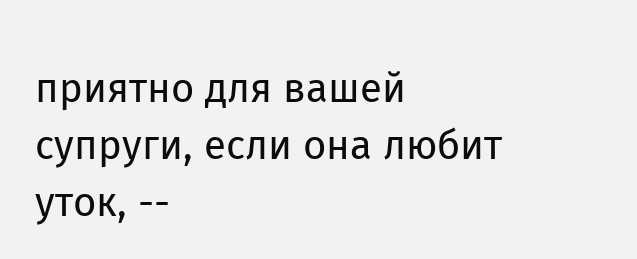приятно для вашей супруги, если она любит уток, --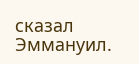сказал Эммануил.